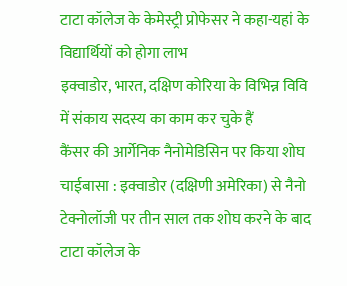टाटा कॉलेज के केमेस्ट्री प्रोफेसर ने कहा-यहां के विद्यार्थियों को होगा लाभ
इक्वाडोर, भारत, दक्षिण कोरिया के विभिन्न विवि में संकाय सदस्य का काम कर चुके हैं
कैंसर की आर्गेनिक नैनोमेडिसिन पर किया शोघ
चाईबासा : इक्वाडोर (दक्षिणी अमेरिका) से नैनो टेक्नोलॉजी पर तीन साल तक शोघ करने के बाद टाटा कॉलेज के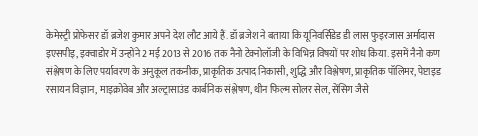केमेस्ट्री प्रोफेसर डॉ ब्रजेश कुमार अपने देश लौट आये हैं. डॉ ब्रजेश ने बताया कि यूनिवर्सिडेड डी लास फुइरजास अर्मादास इएसपीइ, इक्वाडोर में उन्होंने 2 मई 2013 से 2016 तक नैनो टेक्नोलॉजी के विभिन्न विषयों पर शोध किया. इसमें नैनो कण संश्लेषण के लिए पर्यावरण के अनुकूल तकनीक, प्राकृतिक उत्पाद निकासी, शुद्धि और विश्लेषण, प्राकृतिक पॉलिमर, पेप्टाइड रसायन विज्ञान, माइक्रोवेब और अल्ट्रासाउंड कार्बनिक संश्लेषण, थीन फिल्म सोलर सेल, सेंसिग जैसे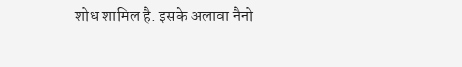शोध शामिल है. इसके अलावा नैनो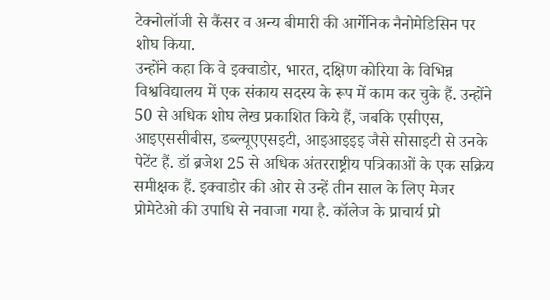टेक्नोलॉजी से कैंसर व अन्य बीमारी की आर्गेनिक नैनोमेडिसिन पर शोघ किया.
उन्होंने कहा कि वे इक्वाडोर, भारत, दक्षिण कोरिया के विभिन्न विश्वविद्यालय में एक संकाय सदस्य के रूप में काम कर चुके हैं. उन्होंने 50 से अधिक शोघ लेख प्रकाशित किये हैं, जबकि एसीएस, आइएससीबीस, डब्ल्यूएएसइटी, आइआइइइ जैसे सोसाइटी से उनके पेटेंट हैं. डॉ ब्रजेश 25 से अधिक अंतरराष्ट्रीय पत्रिकाओं के एक सक्रिय समीक्षक हैं. इक्वाडोर की ओर से उन्हें तीन साल के लिए मेजर प्रोमेटेओ की उपाधि से नवाजा गया है. कॉलेज के प्राचार्य प्रो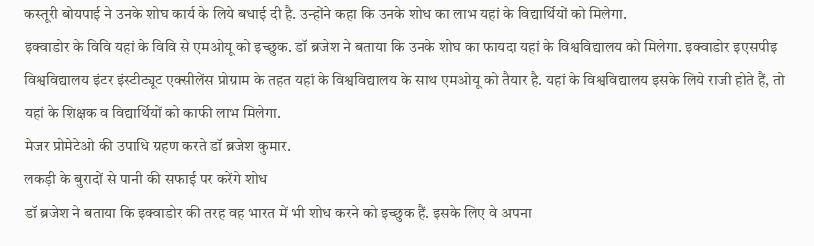कस्तूरी बोयपाई ने उनके शोघ कार्य के लिये बधाई दी है. उन्होंने कहा कि उनके शोध का लाभ यहां के विद्यार्थियों को मिलेगा.
इक्वाडोर के विवि यहां के विवि से एमओयू को इच्छुक. डॉ ब्रजेश ने बताया कि उनके शोघ का फायदा यहां के विश्वविद्यालय को मिलेगा. इक्वाडोर इएसपीइ विश्वविद्यालय इंटर इंस्टीट्यूट एक्सीलेंस प्रोग्राम के तहत यहां के विश्वविद्यालय के साथ एमओयू को तैयार है. यहां के विश्वविद्यालय इसके लिये राजी होते हैं, तो यहां के शिक्षक व विद्यार्थियों को काफी लाभ मिलेगा.
मेजर प्रोमेटेओ की उपाधि ग्रहण करते डॉ ब्रजेश कुमार.
लकड़ी के बुरादों से पानी की सफाई पर करेंगे शोध
डॉ ब्रजेश ने बताया कि इक्वाडोर की तरह वह भारत में भी शोध करने को इच्छुक हैं. इसके लिए वे अपना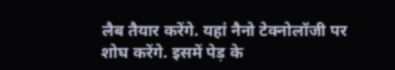लैब तैयार करेंगे. यहां नैनो टेक्नोलॉजी पर शोघ करेंगे. इसमें पेड़ के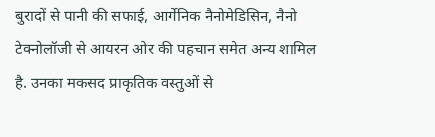बुरादों से पानी की सफाई, आर्गेनिक नैनोमेडिसिन, नैनो टेक्नोलॉजी से आयरन ओर की पहचान समेत अन्य शामिल है. उनका मकसद प्राकृतिक वस्तुओं से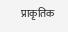प्राकृतिक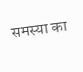समस्या का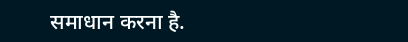समाधान करना है.